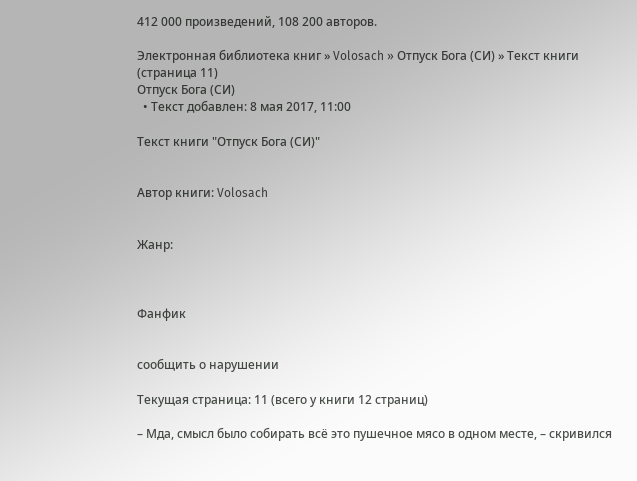412 000 произведений, 108 200 авторов.

Электронная библиотека книг » Volosach » Отпуск Бога (СИ) » Текст книги (страница 11)
Отпуск Бога (СИ)
  • Текст добавлен: 8 мая 2017, 11:00

Текст книги "Отпуск Бога (СИ)"


Автор книги: Volosach


Жанр:



Фанфик


сообщить о нарушении

Текущая страница: 11 (всего у книги 12 страниц)

– Мда, смысл было собирать всё это пушечное мясо в одном месте, – скривился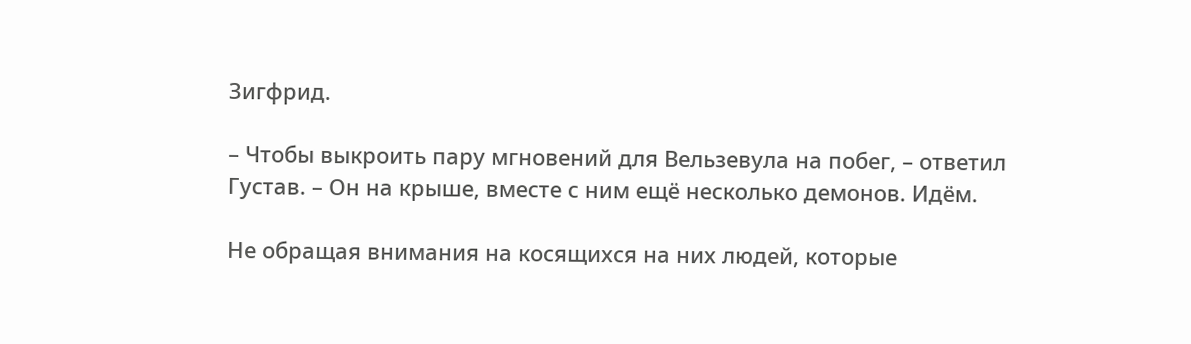Зигфрид.

– Чтобы выкроить пару мгновений для Вельзевула на побег, – ответил Густав. – Он на крыше, вместе с ним ещё несколько демонов. Идём.

Не обращая внимания на косящихся на них людей, которые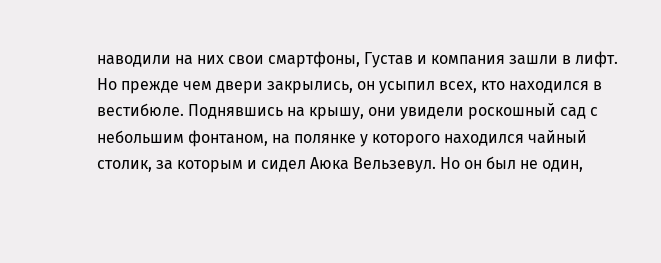наводили на них свои смартфоны, Густав и компания зашли в лифт. Но прежде чем двери закрылись, он усыпил всех, кто находился в вестибюле. Поднявшись на крышу, они увидели роскошный сад с небольшим фонтаном, на полянке у которого находился чайный столик, за которым и сидел Аюка Вельзевул. Но он был не один,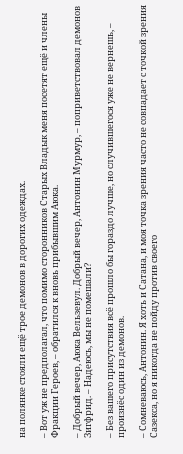на полянке стояли ещё трое демонов в дорогих одеждах.

– Вот уж не предполагал, что помимо сторонников Старых Владык меня посетят ещё и члены Фракции Героев, – обратился к вновь прибывшим Аюка.

– Добрый вечер, Аюка Вельзевул. Добрый вечер, Антонин Мурмур, – поприветствовал демонов Зигфрид. – Надеюсь, мы не помешали?

– Без вашего присутствия всё прошло бы гораздо лучше, но случившегося уже не вернешь, – произнёс один из демонов.

– Сомневаюсь, Антонин. Я хоть и Сатана, и моя точка зрения часто не совпадает с точкой зрения Сазекса, но я никогда не пойду против своего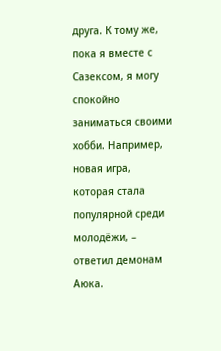друга. К тому же, пока я вместе с Сазексом, я могу спокойно заниматься своими хобби. Например, новая игра, которая стала популярной среди молодёжи, – ответил демонам Аюка.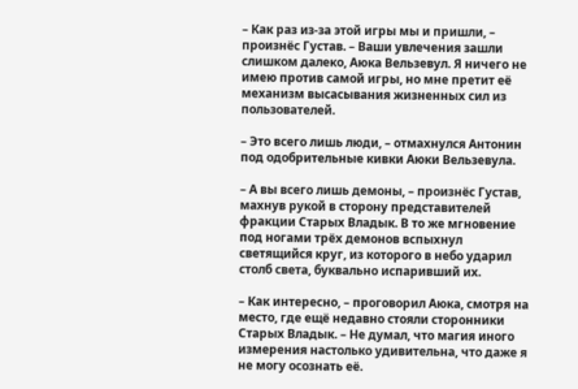– Как раз из-за этой игры мы и пришли, – произнёс Густав. – Ваши увлечения зашли слишком далеко, Аюка Вельзевул. Я ничего не имею против самой игры, но мне претит её механизм высасывания жизненных сил из пользователей.

– Это всего лишь люди, – отмахнулся Антонин под одобрительные кивки Аюки Вельзевула.

– А вы всего лишь демоны, – произнёс Густав, махнув рукой в сторону представителей фракции Старых Владык. В то же мгновение под ногами трёх демонов вспыхнул светящийся круг, из которого в небо ударил столб света, буквально испаривший их.

– Как интересно, – проговорил Аюка, смотря на место, где ещё недавно стояли сторонники Старых Владык. – Не думал, что магия иного измерения настолько удивительна, что даже я не могу осознать её.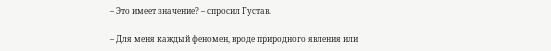– Это имеет значение? – спросил Густав.

– Для меня каждый феномен, вроде природного явления или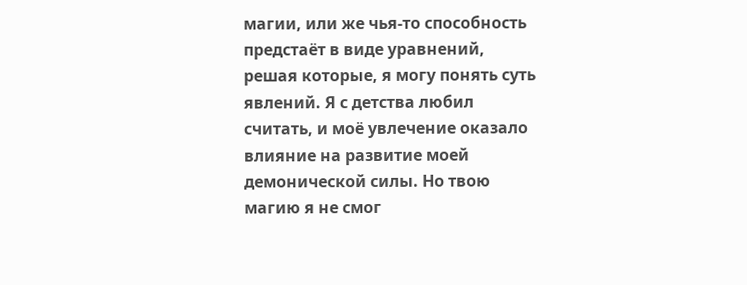магии, или же чья-то способность предстаёт в виде уравнений, решая которые, я могу понять суть явлений. Я с детства любил считать, и моё увлечение оказало влияние на развитие моей демонической силы. Но твою магию я не смог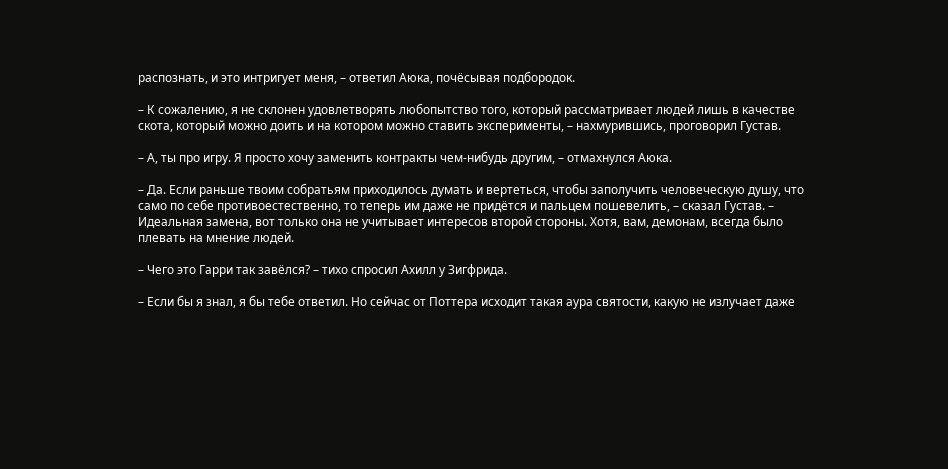распознать, и это интригует меня, – ответил Аюка, почёсывая подбородок.

– К сожалению, я не склонен удовлетворять любопытство того, который рассматривает людей лишь в качестве скота, который можно доить и на котором можно ставить эксперименты, – нахмурившись, проговорил Густав.

– А, ты про игру. Я просто хочу заменить контракты чем-нибудь другим, – отмахнулся Аюка.

– Да. Если раньше твоим собратьям приходилось думать и вертеться, чтобы заполучить человеческую душу, что само по себе противоестественно, то теперь им даже не придётся и пальцем пошевелить, – сказал Густав. – Идеальная замена, вот только она не учитывает интересов второй стороны. Хотя, вам, демонам, всегда было плевать на мнение людей.

– Чего это Гарри так завёлся? – тихо спросил Ахилл у Зигфрида.

– Если бы я знал, я бы тебе ответил. Но сейчас от Поттера исходит такая аура святости, какую не излучает даже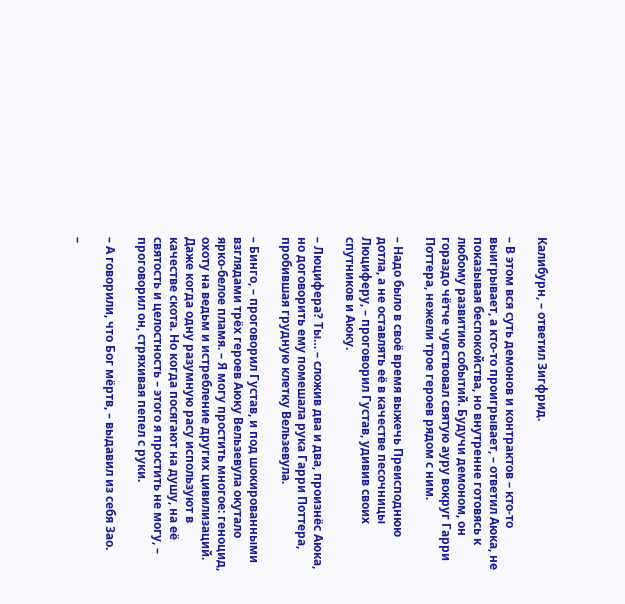Калибурн, – ответил Зигфрид.

– В этом вся суть демонов и контрактов – кто-то выигрывает, а кто-то проигрывает, – ответил Аюка, не показывая беспокойства, но внутренне готовясь к любому развитию событий. Будучи демоном, он гораздо чётче чувствовал святую ауру вокруг Гарри Поттера, нежели трое героев рядом с ним.

– Надо было в своё время выжечь Преисподнюю дотла, а не оставлять её в качестве песочницы Люциферу, – проговорил Густав, удивив своих спутников и Аюку.

– Люцифера? Ты… – сложив два и два, произнёс Аюка, но договорить ему помешала рука Гарри Поттера, пробившая грудную клетку Вельзевула.

– Бинго, – проговорил Густав, и под шокированными взглядами трёх героев Аюку Вельзевула окутало ярко-белое пламя. – Я могу простить многое: геноцид, охоту на ведьм и истребление других цивилизаций. Даже когда одну разумную расу используют в качестве скота. Но когда посягают на душу, на её святость и целостность – этого я простить не могу, – проговорил он, стряхивая пепел с руки.

– А говорили, что Бог мёртв, – выдавил из себя Зао.

–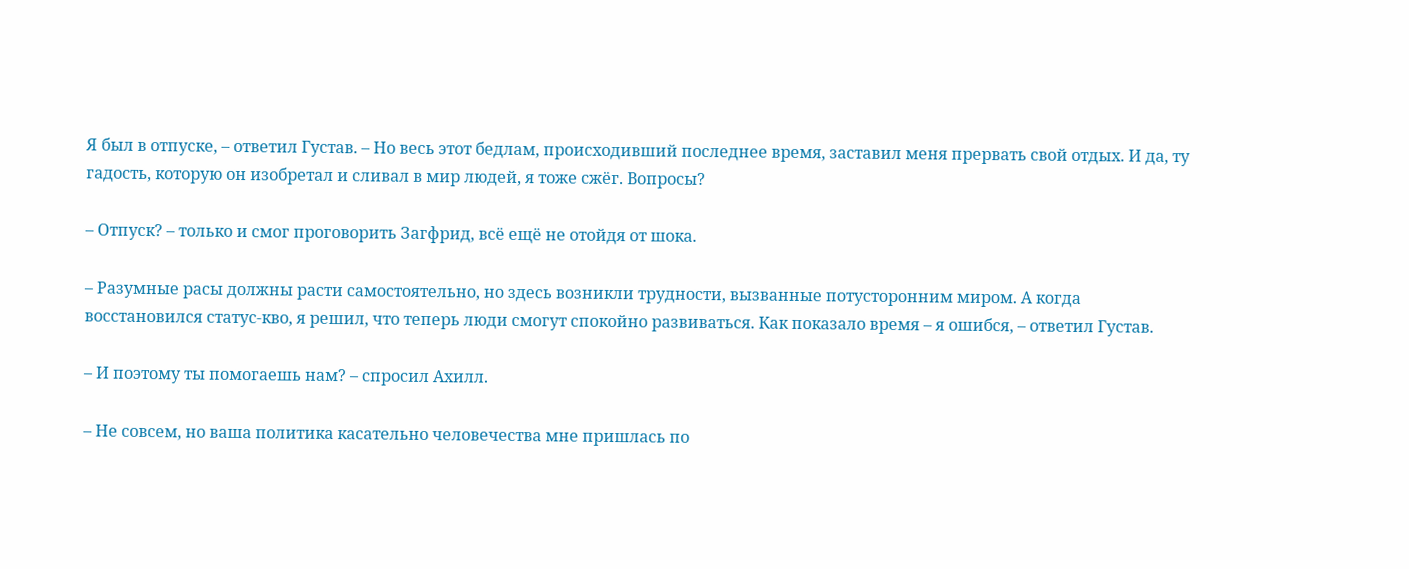Я был в отпуске, – ответил Густав. – Но весь этот бедлам, происходивший последнее время, заставил меня прервать свой отдых. И да, ту гадость, которую он изобретал и сливал в мир людей, я тоже сжёг. Вопросы?

– Отпуск? – только и смог проговорить Загфрид, всё ещё не отойдя от шока.

– Разумные расы должны расти самостоятельно, но здесь возникли трудности, вызванные потусторонним миром. А когда восстановился статус-кво, я решил, что теперь люди смогут спокойно развиваться. Как показало время – я ошибся, – ответил Густав.

– И поэтому ты помогаешь нам? – спросил Ахилл.

– Не совсем, но ваша политика касательно человечества мне пришлась по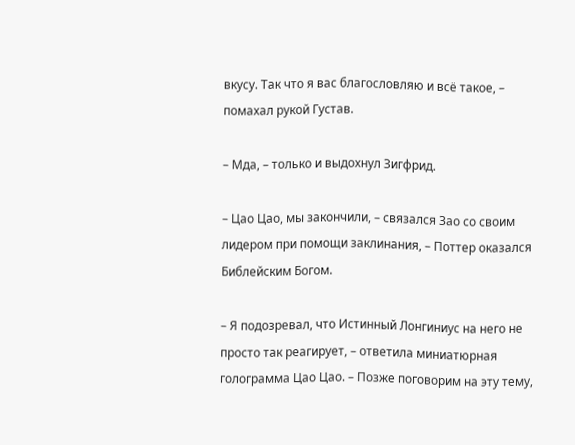вкусу. Так что я вас благословляю и всё такое, – помахал рукой Густав.

– Мда, – только и выдохнул Зигфрид.

– Цао Цао, мы закончили, – связался Зао со своим лидером при помощи заклинания, – Поттер оказался Библейским Богом.

– Я подозревал, что Истинный Лонгиниус на него не просто так реагирует, – ответила миниатюрная голограмма Цао Цао. – Позже поговорим на эту тему,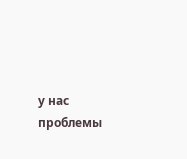у нас проблемы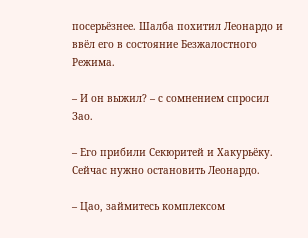посерьёзнее. Шалба похитил Леонардо и ввёл его в состояние Безжалостного Режима.

– И он выжил? – с сомнением спросил Зао.

– Его прибили Секюритей и Хакурьёку. Сейчас нужно остановить Леонардо.

– Цао, займитесь комплексом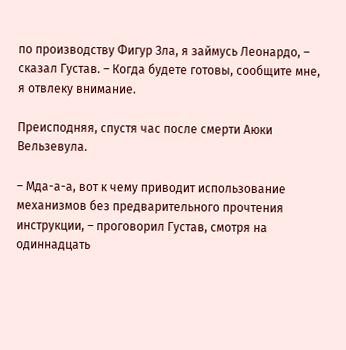по производству Фигур Зла, я займусь Леонардо, – сказал Густав. – Когда будете готовы, сообщите мне, я отвлеку внимание.

Преисподняя, спустя час после смерти Аюки Вельзевула.

– Мда-а-а, вот к чему приводит использование механизмов без предварительного прочтения инструкции, – проговорил Густав, смотря на одиннадцать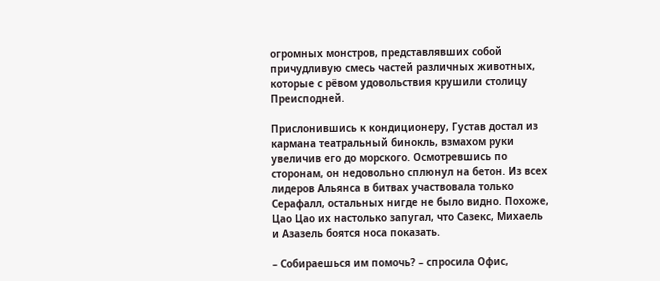огромных монстров, представлявших собой причудливую смесь частей различных животных, которые с рёвом удовольствия крушили столицу Преисподней.

Прислонившись к кондиционеру, Густав достал из кармана театральный бинокль, взмахом руки увеличив его до морского. Осмотревшись по сторонам, он недовольно сплюнул на бетон. Из всех лидеров Альянса в битвах участвовала только Серафалл, остальных нигде не было видно. Похоже, Цао Цао их настолько запугал, что Сазекс, Михаель и Азазель боятся носа показать.

– Собираешься им помочь? – спросила Офис,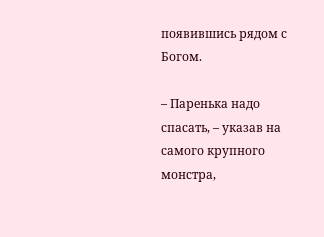появившись рядом с Богом.

– Паренька надо спасать, – указав на самого крупного монстра,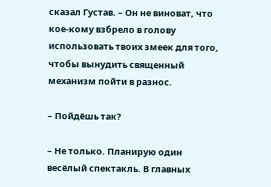сказал Густав. – Он не виноват, что кое-кому взбрело в голову использовать твоих змеек для того, чтобы вынудить священный механизм пойти в разнос.

– Пойдёшь так?

– Не только. Планирую один весёлый спектакль. В главных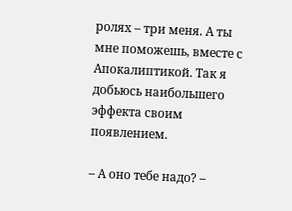ролях – три меня. А ты мне поможешь, вместе с Апокалиптикой. Так я добьюсь наибольшего эффекта своим появлением.

– А оно тебе надо? –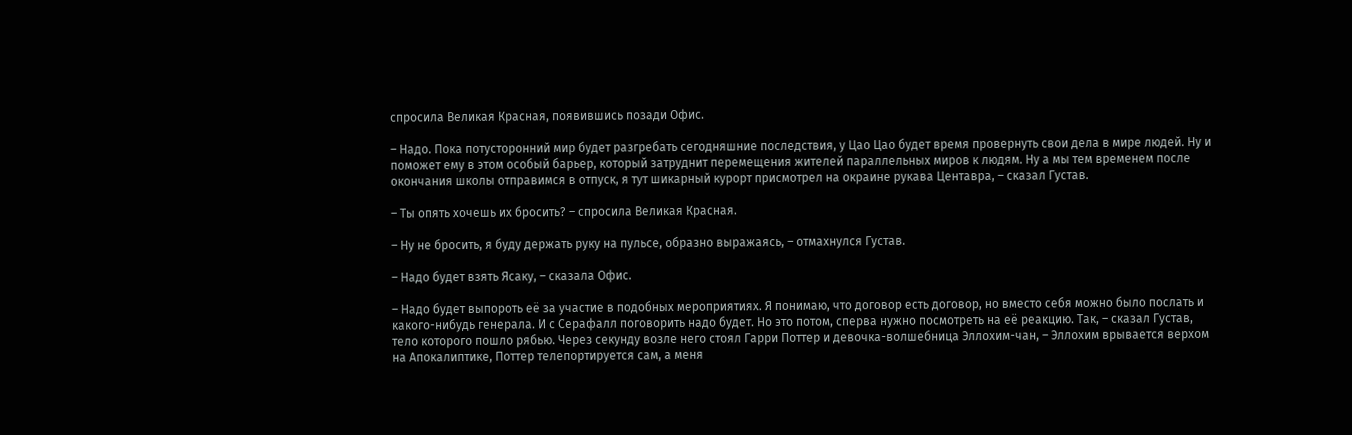спросила Великая Красная, появившись позади Офис.

– Надо. Пока потусторонний мир будет разгребать сегодняшние последствия, у Цао Цао будет время провернуть свои дела в мире людей. Ну и поможет ему в этом особый барьер, который затруднит перемещения жителей параллельных миров к людям. Ну а мы тем временем после окончания школы отправимся в отпуск, я тут шикарный курорт присмотрел на окраине рукава Центавра, – сказал Густав.

– Ты опять хочешь их бросить? – спросила Великая Красная.

– Ну не бросить, я буду держать руку на пульсе, образно выражаясь, – отмахнулся Густав.

– Надо будет взять Ясаку, – сказала Офис.

– Надо будет выпороть её за участие в подобных мероприятиях. Я понимаю, что договор есть договор, но вместо себя можно было послать и какого-нибудь генерала. И с Серафалл поговорить надо будет. Но это потом, сперва нужно посмотреть на её реакцию. Так, – сказал Густав, тело которого пошло рябью. Через секунду возле него стоял Гарри Поттер и девочка-волшебница Эллохим-чан, – Эллохим врывается верхом на Апокалиптике, Поттер телепортируется сам, а меня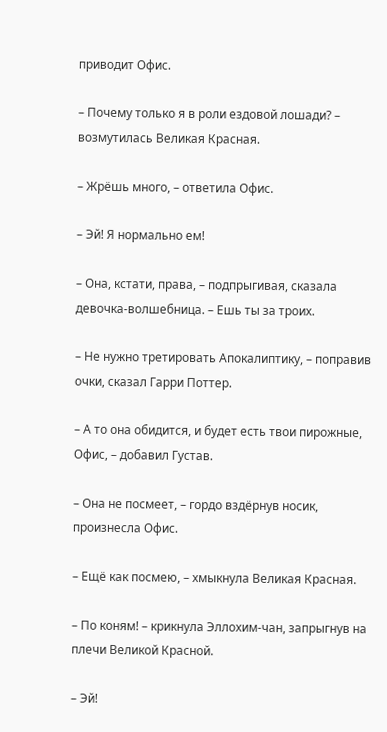приводит Офис.

– Почему только я в роли ездовой лошади? – возмутилась Великая Красная.

– Жрёшь много, – ответила Офис.

– Эй! Я нормально ем!

– Она, кстати, права, – подпрыгивая, сказала девочка-волшебница. – Ешь ты за троих.

– Не нужно третировать Апокалиптику, – поправив очки, сказал Гарри Поттер.

– А то она обидится, и будет есть твои пирожные, Офис, – добавил Густав.

– Она не посмеет, – гордо вздёрнув носик, произнесла Офис.

– Ещё как посмею, – хмыкнула Великая Красная.

– По коням! – крикнула Эллохим-чан, запрыгнув на плечи Великой Красной.

– Эй!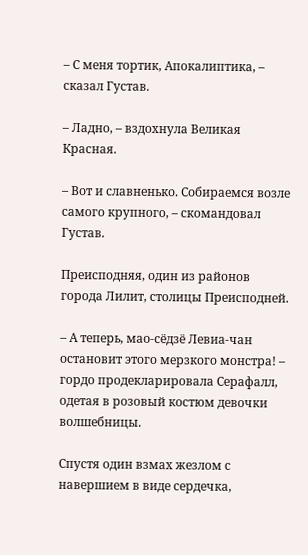– С меня тортик, Апокалиптика, – сказал Густав.

– Ладно, – вздохнула Великая Красная.

– Вот и славненько. Собираемся возле самого крупного, – скомандовал Густав.

Преисподняя, один из районов города Лилит, столицы Преисподней.

– А теперь, мао-сёдзё Левиа-чан остановит этого мерзкого монстра! – гордо продекларировала Серафалл, одетая в розовый костюм девочки волшебницы.

Спустя один взмах жезлом с навершием в виде сердечка,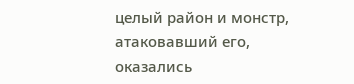целый район и монстр, атаковавший его, оказались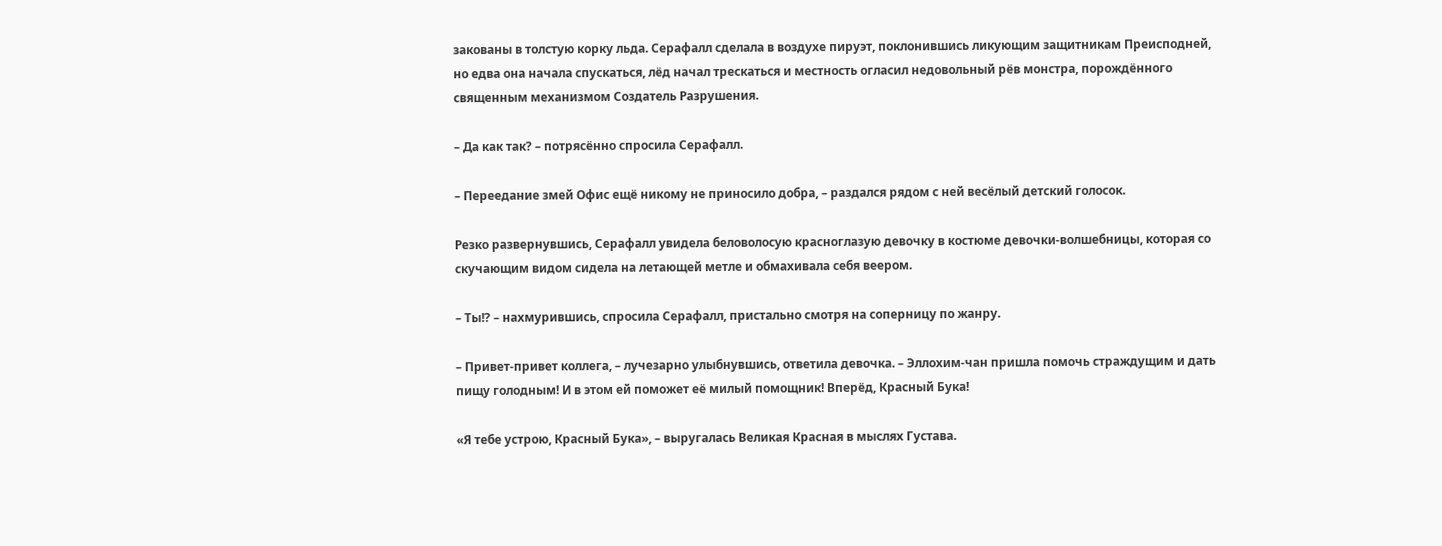закованы в толстую корку льда. Серафалл сделала в воздухе пируэт, поклонившись ликующим защитникам Преисподней, но едва она начала спускаться, лёд начал трескаться и местность огласил недовольный рёв монстра, порождённого священным механизмом Создатель Разрушения.

– Да как так? – потрясённо спросила Серафалл.

– Переедание змей Офис ещё никому не приносило добра, – раздался рядом с ней весёлый детский голосок.

Резко развернувшись, Серафалл увидела беловолосую красноглазую девочку в костюме девочки-волшебницы, которая со скучающим видом сидела на летающей метле и обмахивала себя веером.

– Ты!? – нахмурившись, спросила Серафалл, пристально смотря на соперницу по жанру.

– Привет-привет коллега, – лучезарно улыбнувшись, ответила девочка. – Эллохим-чан пришла помочь страждущим и дать пищу голодным! И в этом ей поможет её милый помощник! Вперёд, Красный Бука!

«Я тебе устрою, Красный Бука», – выругалась Великая Красная в мыслях Густава.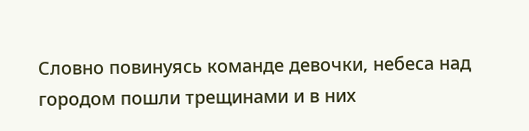Словно повинуясь команде девочки, небеса над городом пошли трещинами и в них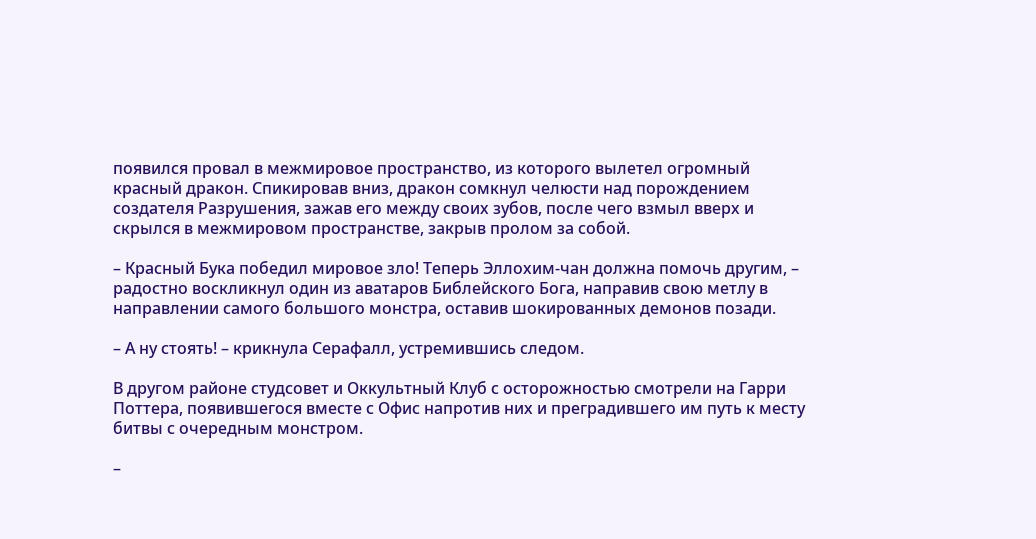появился провал в межмировое пространство, из которого вылетел огромный красный дракон. Спикировав вниз, дракон сомкнул челюсти над порождением создателя Разрушения, зажав его между своих зубов, после чего взмыл вверх и скрылся в межмировом пространстве, закрыв пролом за собой.

– Красный Бука победил мировое зло! Теперь Эллохим-чан должна помочь другим, – радостно воскликнул один из аватаров Библейского Бога, направив свою метлу в направлении самого большого монстра, оставив шокированных демонов позади.

– А ну стоять! – крикнула Серафалл, устремившись следом.

В другом районе студсовет и Оккультный Клуб с осторожностью смотрели на Гарри Поттера, появившегося вместе с Офис напротив них и преградившего им путь к месту битвы с очередным монстром.

–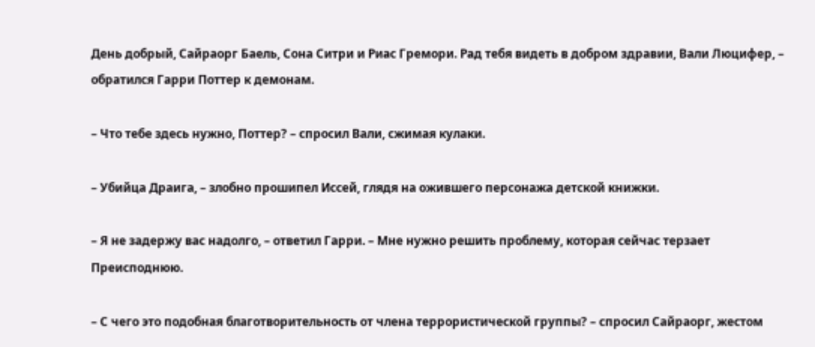День добрый, Сайраорг Баель, Сона Ситри и Риас Гремори. Рад тебя видеть в добром здравии, Вали Люцифер, – обратился Гарри Поттер к демонам.

– Что тебе здесь нужно, Поттер? – спросил Вали, сжимая кулаки.

– Убийца Драига, – злобно прошипел Иссей, глядя на ожившего персонажа детской книжки.

– Я не задержу вас надолго, – ответил Гарри. – Мне нужно решить проблему, которая сейчас терзает Преисподнюю.

– С чего это подобная благотворительность от члена террористической группы? – спросил Сайраорг, жестом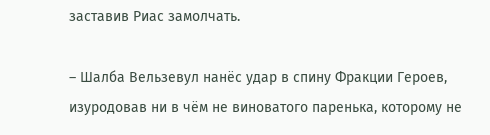заставив Риас замолчать.

– Шалба Вельзевул нанёс удар в спину Фракции Героев, изуродовав ни в чём не виноватого паренька, которому не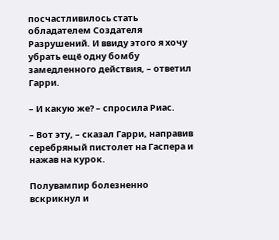посчастливилось стать обладателем Создателя Разрушений. И ввиду этого я хочу убрать ещё одну бомбу замедленного действия, – ответил Гарри.

– И какую же? – спросила Риас.

– Вот эту, – сказал Гарри, направив серебряный пистолет на Гаспера и нажав на курок.

Полувампир болезненно вскрикнул и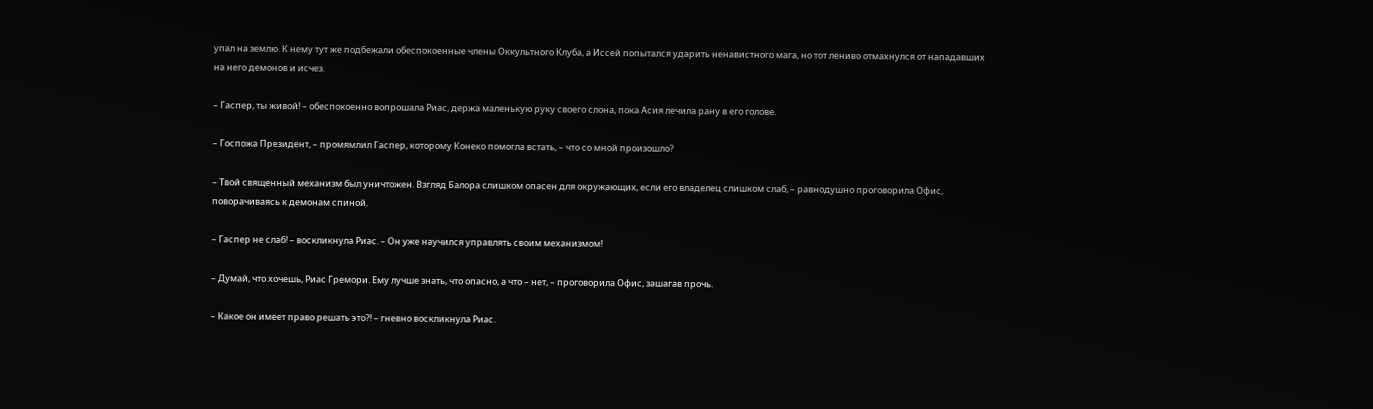упал на землю. К нему тут же подбежали обеспокоенные члены Оккультного Клуба, а Иссей попытался ударить ненавистного мага, но тот лениво отмахнулся от нападавших на него демонов и исчез.

– Гаспер, ты живой! – обеспокоенно вопрошала Риас, держа маленькую руку своего слона, пока Асия лечила рану в его голове.

– Госпожа Президент, – промямлил Гаспер, которому Конеко помогла встать, – что со мной произошло?

– Твой священный механизм был уничтожен. Взгляд Балора слишком опасен для окружающих, если его владелец слишком слаб, – равнодушно проговорила Офис, поворачиваясь к демонам спиной.

– Гаспер не слаб! – воскликнула Риас. – Он уже научился управлять своим механизмом!

– Думай, что хочешь, Риас Гремори. Ему лучше знать, что опасно, а что – нет, – проговорила Офис, зашагав прочь.

– Какое он имеет право решать это?! – гневно воскликнула Риас.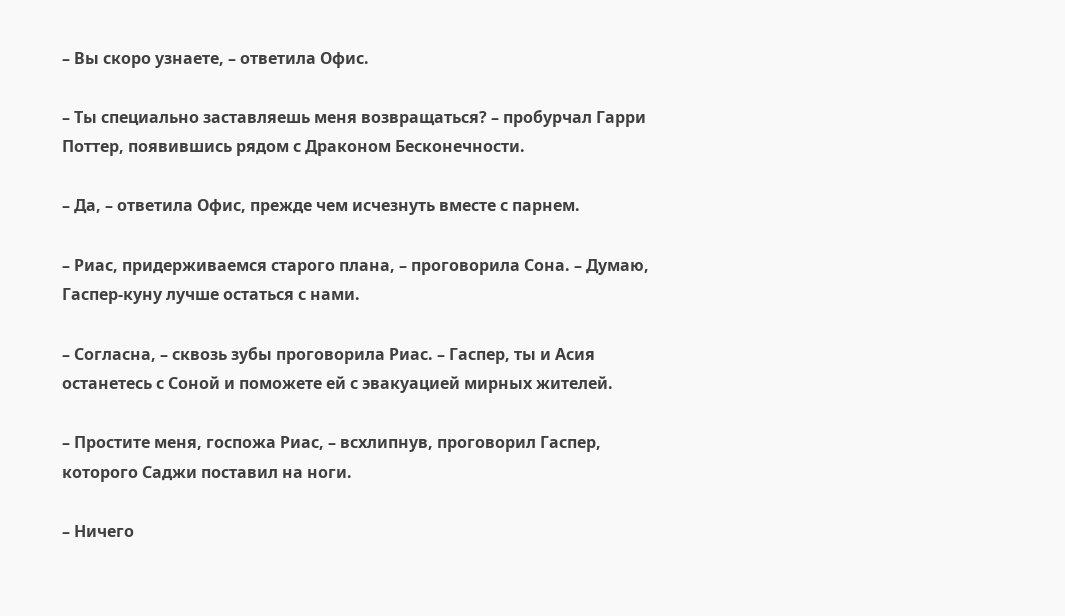– Вы скоро узнаете, – ответила Офис.

– Ты специально заставляешь меня возвращаться? – пробурчал Гарри Поттер, появившись рядом с Драконом Бесконечности.

– Да, – ответила Офис, прежде чем исчезнуть вместе с парнем.

– Риас, придерживаемся старого плана, – проговорила Сона. – Думаю, Гаспер-куну лучше остаться с нами.

– Согласна, – сквозь зубы проговорила Риас. – Гаспер, ты и Асия останетесь с Соной и поможете ей с эвакуацией мирных жителей.

– Простите меня, госпожа Риас, – всхлипнув, проговорил Гаспер, которого Саджи поставил на ноги.

– Ничего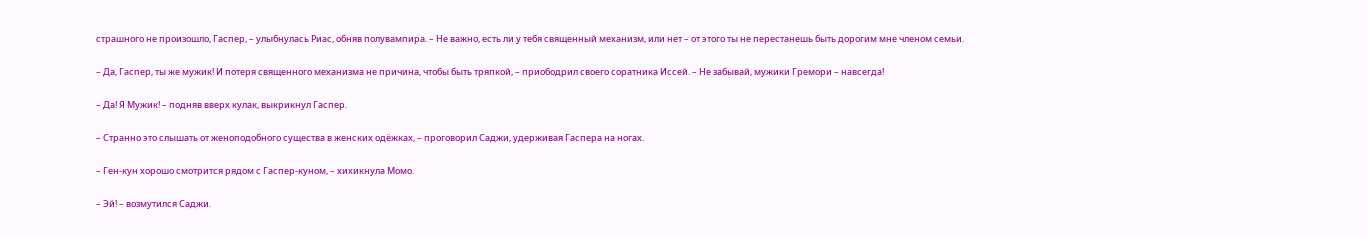страшного не произошло, Гаспер, – улыбнулась Риас, обняв полувампира. – Не важно, есть ли у тебя священный механизм, или нет – от этого ты не перестанешь быть дорогим мне членом семьи.

– Да, Гаспер, ты же мужик! И потеря священного механизма не причина, чтобы быть тряпкой, – приободрил своего соратника Иссей. – Не забывай, мужики Гремори – навсегда!

– Да! Я Мужик! – подняв вверх кулак, выкрикнул Гаспер.

– Странно это слышать от женоподобного существа в женских одёжках, – проговорил Саджи, удерживая Гаспера на ногах.

– Ген-кун хорошо смотрится рядом с Гаспер-куном, – хихикнула Момо.

– Эй! – возмутился Саджи.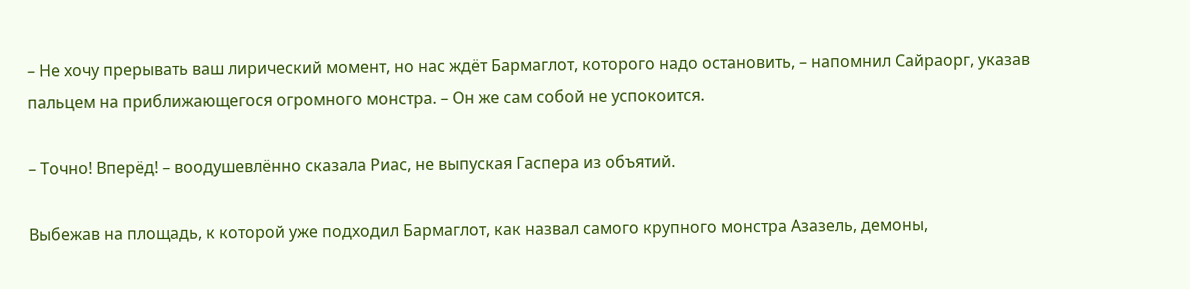– Не хочу прерывать ваш лирический момент, но нас ждёт Бармаглот, которого надо остановить, – напомнил Сайраорг, указав пальцем на приближающегося огромного монстра. – Он же сам собой не успокоится.

– Точно! Вперёд! – воодушевлённо сказала Риас, не выпуская Гаспера из объятий.

Выбежав на площадь, к которой уже подходил Бармаглот, как назвал самого крупного монстра Азазель, демоны,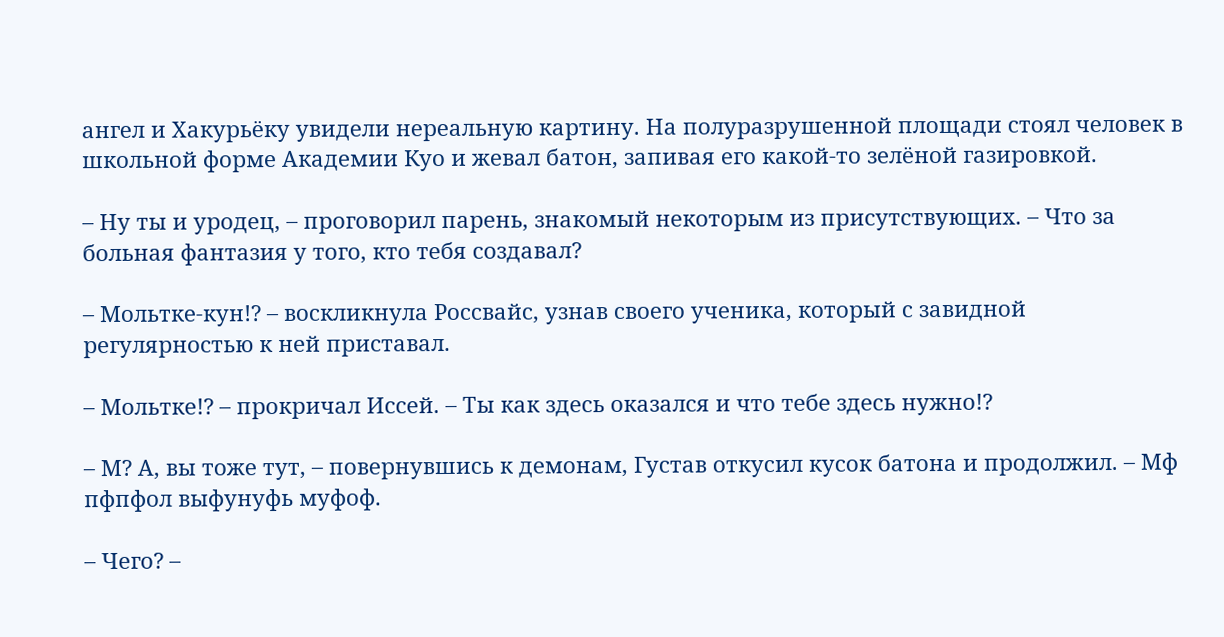ангел и Хакурьёку увидели нереальную картину. На полуразрушенной площади стоял человек в школьной форме Академии Куо и жевал батон, запивая его какой-то зелёной газировкой.

– Ну ты и уродец, – проговорил парень, знакомый некоторым из присутствующих. – Что за больная фантазия у того, кто тебя создавал?

– Мольтке-кун!? – воскликнула Россвайс, узнав своего ученика, который с завидной регулярностью к ней приставал.

– Мольтке!? – прокричал Иссей. – Ты как здесь оказался и что тебе здесь нужно!?

– М? А, вы тоже тут, – повернувшись к демонам, Густав откусил кусок батона и продолжил. – Мф пфпфол выфунуфь муфоф.

– Чего? –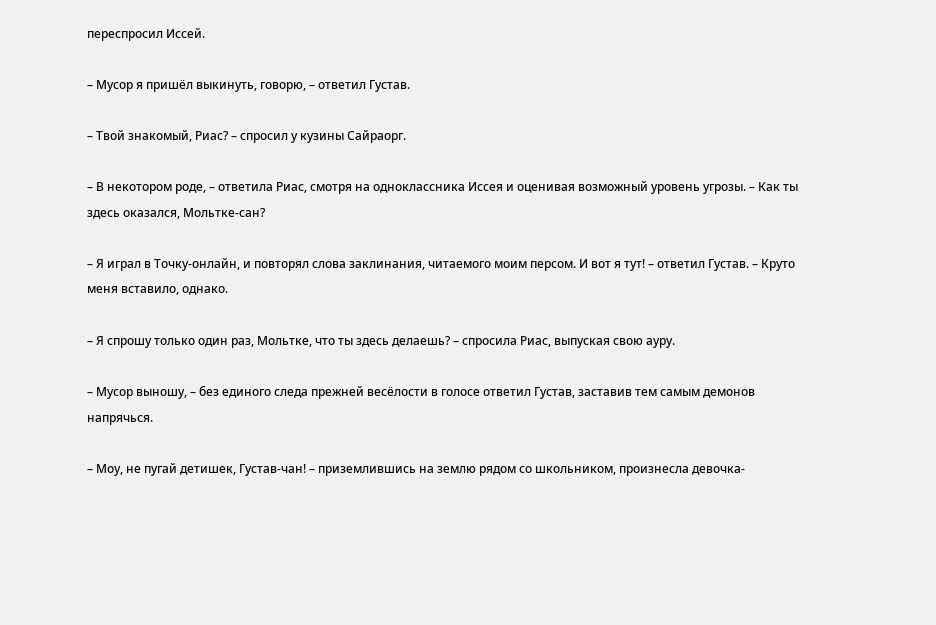переспросил Иссей.

– Мусор я пришёл выкинуть, говорю, – ответил Густав.

– Твой знакомый, Риас? – спросил у кузины Сайраорг.

– В некотором роде, – ответила Риас, смотря на одноклассника Иссея и оценивая возможный уровень угрозы. – Как ты здесь оказался, Мольтке-сан?

– Я играл в Точку-онлайн, и повторял слова заклинания, читаемого моим персом. И вот я тут! – ответил Густав. – Круто меня вставило, однако.

– Я спрошу только один раз, Мольтке, что ты здесь делаешь? – спросила Риас, выпуская свою ауру.

– Мусор выношу, – без единого следа прежней весёлости в голосе ответил Густав, заставив тем самым демонов напрячься.

– Моу, не пугай детишек, Густав-чан! – приземлившись на землю рядом со школьником, произнесла девочка-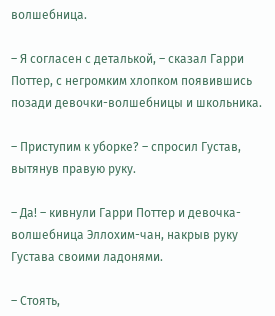волшебница.

– Я согласен с деталькой, – сказал Гарри Поттер, с негромким хлопком появившись позади девочки-волшебницы и школьника.

– Приступим к уборке? – спросил Густав, вытянув правую руку.

– Да! – кивнули Гарри Поттер и девочка-волшебница Эллохим-чан, накрыв руку Густава своими ладонями.

– Стоять,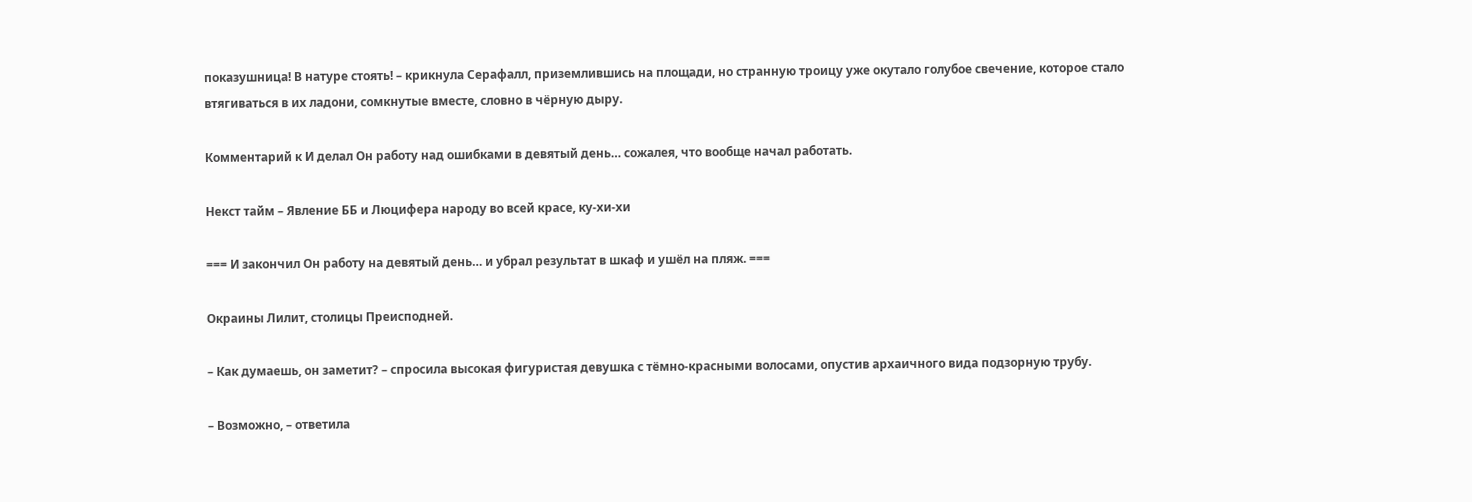показушница! В натуре стоять! – крикнула Серафалл, приземлившись на площади, но странную троицу уже окутало голубое свечение, которое стало втягиваться в их ладони, сомкнутые вместе, словно в чёрную дыру.

Комментарий к И делал Он работу над ошибками в девятый день… сожалея, что вообще начал работать.

Некст тайм – Явление ББ и Люцифера народу во всей красе, ку-хи-хи

=== И закончил Он работу на девятый день… и убрал результат в шкаф и ушёл на пляж. ===

Окраины Лилит, столицы Преисподней.

– Как думаешь, он заметит? – спросила высокая фигуристая девушка с тёмно-красными волосами, опустив архаичного вида подзорную трубу.

– Возможно, – ответила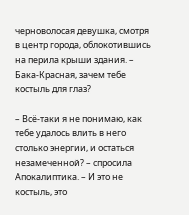черноволосая девушка, смотря в центр города, облокотившись на перила крыши здания. – Бака-Красная, зачем тебе костыль для глаз?

– Всё-таки я не понимаю, как тебе удалось влить в него столько энергии, и остаться незамеченной? – спросила Апокалиптика. – И это не костыль, это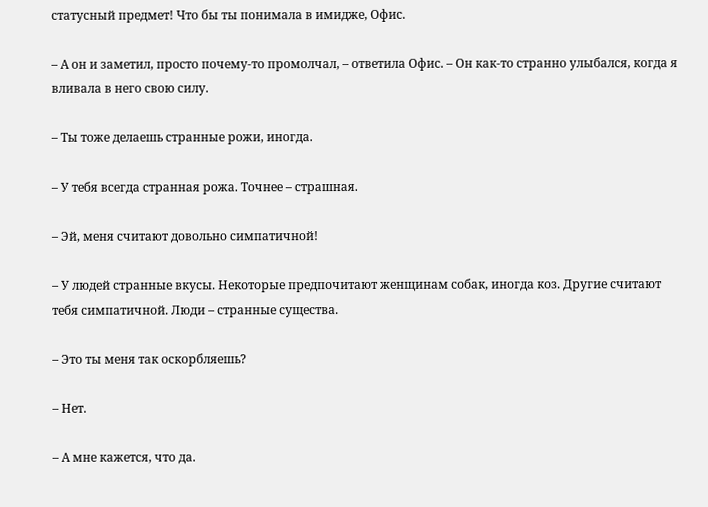статусный предмет! Что бы ты понимала в имидже, Офис.

– А он и заметил, просто почему-то промолчал, – ответила Офис. – Он как-то странно улыбался, когда я вливала в него свою силу.

– Ты тоже делаешь странные рожи, иногда.

– У тебя всегда странная рожа. Точнее – страшная.

– Эй, меня считают довольно симпатичной!

– У людей странные вкусы. Некоторые предпочитают женщинам собак, иногда коз. Другие считают тебя симпатичной. Люди – странные существа.

– Это ты меня так оскорбляешь?

– Нет.

– А мне кажется, что да.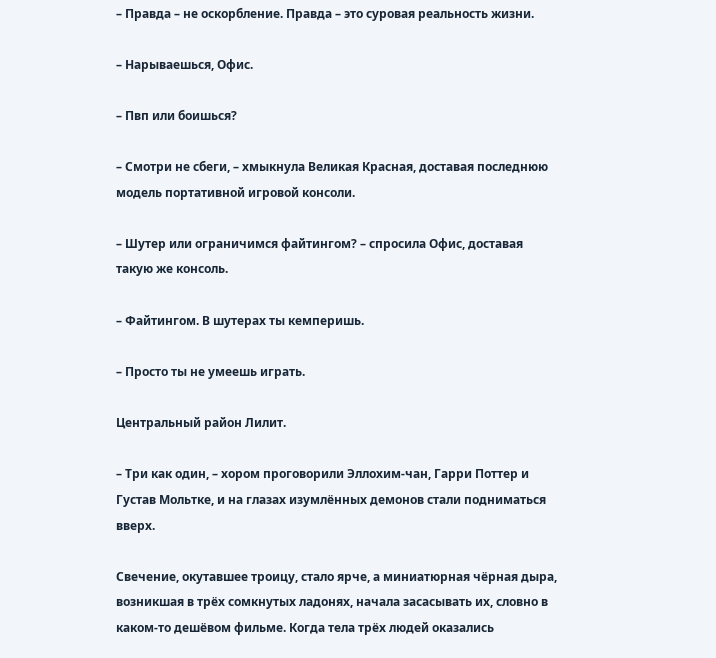– Правда – не оскорбление. Правда – это суровая реальность жизни.

– Нарываешься, Офис.

– Пвп или боишься?

– Смотри не сбеги, – хмыкнула Великая Красная, доставая последнюю модель портативной игровой консоли.

– Шутер или ограничимся файтингом? – спросила Офис, доставая такую же консоль.

– Файтингом. В шутерах ты кемперишь.

– Просто ты не умеешь играть.

Центральный район Лилит.

– Три как один, – хором проговорили Эллохим-чан, Гарри Поттер и Густав Мольтке, и на глазах изумлённых демонов стали подниматься вверх.

Свечение, окутавшее троицу, стало ярче, а миниатюрная чёрная дыра, возникшая в трёх сомкнутых ладонях, начала засасывать их, словно в каком-то дешёвом фильме. Когда тела трёх людей оказались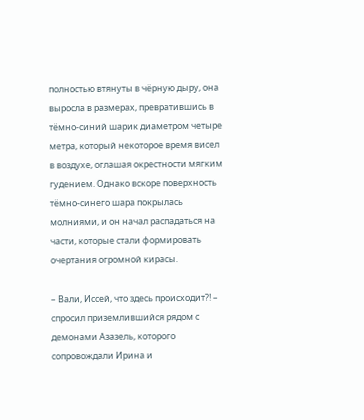полностью втянуты в чёрную дыру, она выросла в размерах, превратившись в тёмно-синий шарик диаметром четыре метра, который некоторое время висел в воздухе, оглашая окрестности мягким гудением. Однако вскоре поверхность тёмно-синего шара покрылась молниями, и он начал распадаться на части, которые стали формировать очертания огромной кирасы.

– Вали, Иссей, что здесь происходит?! – спросил приземлившийся рядом с демонами Азазель, которого сопровождали Ирина и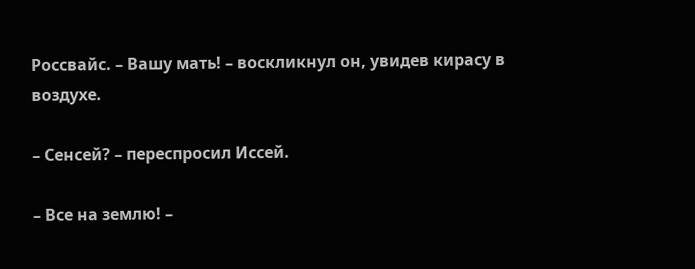Россвайс. – Вашу мать! – воскликнул он, увидев кирасу в воздухе.

– Сенсей? – переспросил Иссей.

– Все на землю! –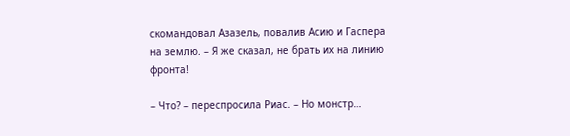скомандовал Азазель, повалив Асию и Гаспера на землю. – Я же сказал, не брать их на линию фронта!

– Что? – переспросила Риас. – Но монстр…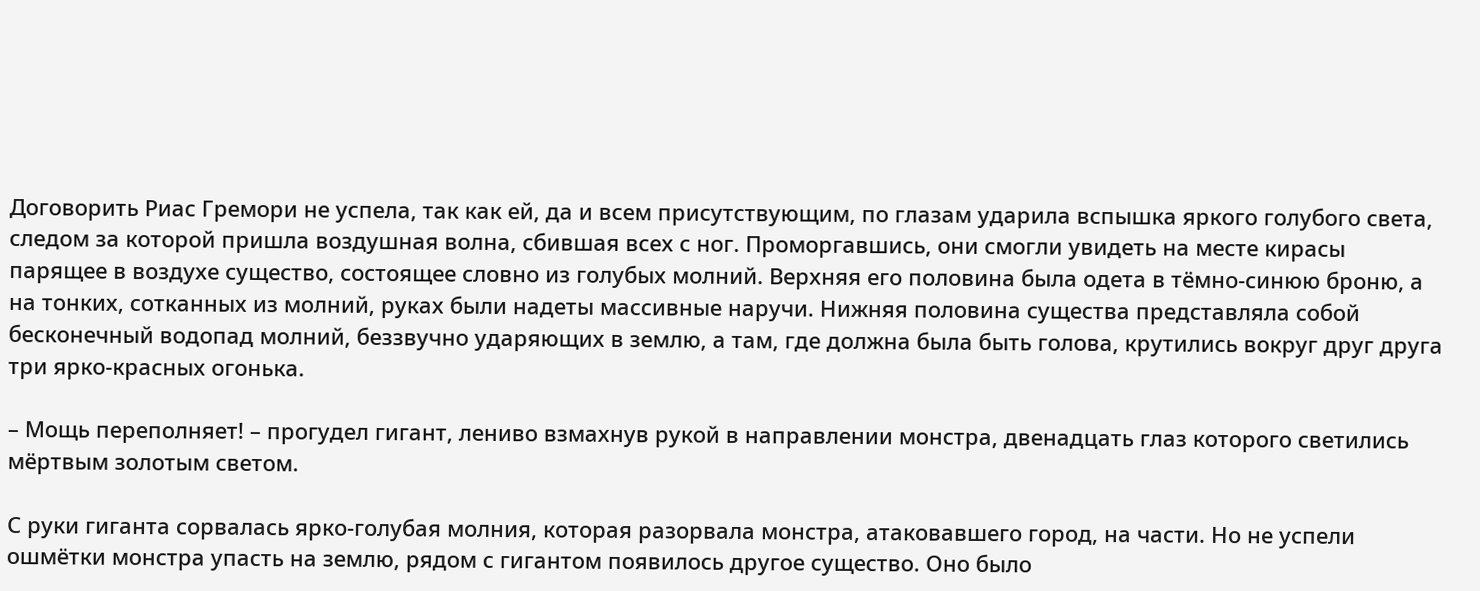Договорить Риас Гремори не успела, так как ей, да и всем присутствующим, по глазам ударила вспышка яркого голубого света, следом за которой пришла воздушная волна, сбившая всех с ног. Проморгавшись, они смогли увидеть на месте кирасы парящее в воздухе существо, состоящее словно из голубых молний. Верхняя его половина была одета в тёмно-синюю броню, а на тонких, сотканных из молний, руках были надеты массивные наручи. Нижняя половина существа представляла собой бесконечный водопад молний, беззвучно ударяющих в землю, а там, где должна была быть голова, крутились вокруг друг друга три ярко-красных огонька.

– Мощь переполняет! – прогудел гигант, лениво взмахнув рукой в направлении монстра, двенадцать глаз которого светились мёртвым золотым светом.

С руки гиганта сорвалась ярко-голубая молния, которая разорвала монстра, атаковавшего город, на части. Но не успели ошмётки монстра упасть на землю, рядом с гигантом появилось другое существо. Оно было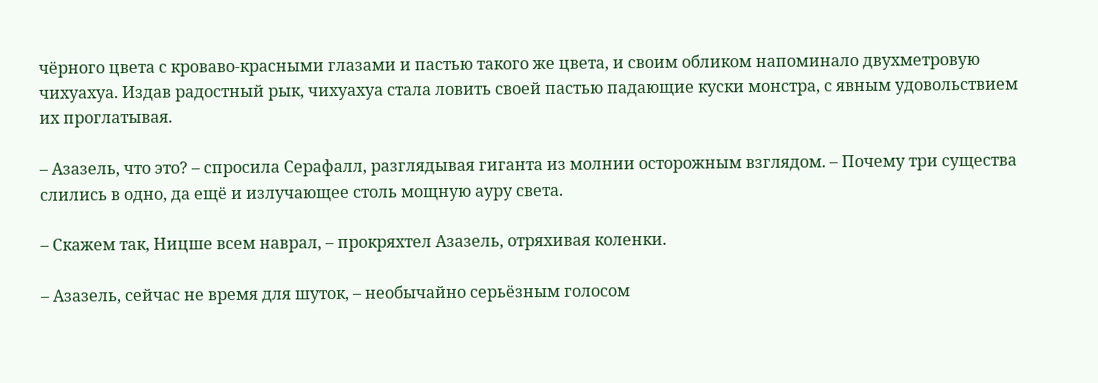чёрного цвета с кроваво-красными глазами и пастью такого же цвета, и своим обликом напоминало двухметровую чихуахуа. Издав радостный рык, чихуахуа стала ловить своей пастью падающие куски монстра, с явным удовольствием их проглатывая.

– Азазель, что это? – спросила Серафалл, разглядывая гиганта из молнии осторожным взглядом. – Почему три существа слились в одно, да ещё и излучающее столь мощную ауру света.

– Скажем так, Ницше всем наврал, – прокряхтел Азазель, отряхивая коленки.

– Азазель, сейчас не время для шуток, – необычайно серьёзным голосом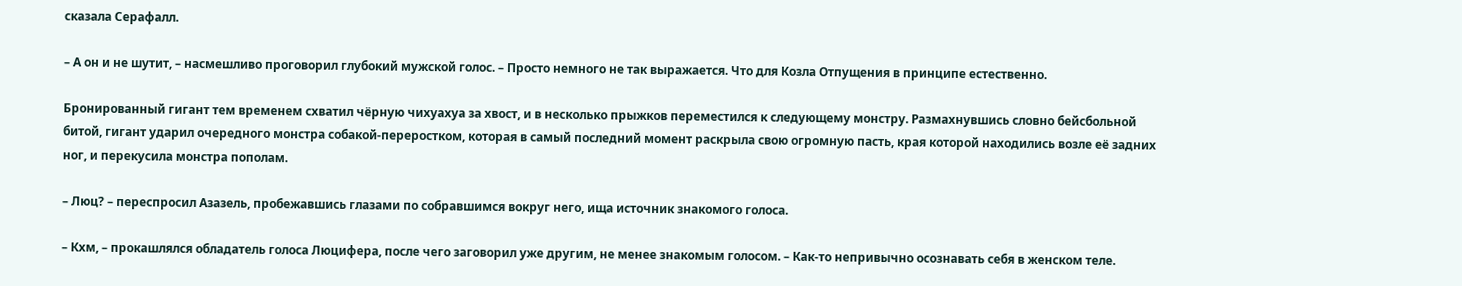сказала Серафалл.

– А он и не шутит, – насмешливо проговорил глубокий мужской голос. – Просто немного не так выражается. Что для Козла Отпущения в принципе естественно.

Бронированный гигант тем временем схватил чёрную чихуахуа за хвост, и в несколько прыжков переместился к следующему монстру. Размахнувшись словно бейсбольной битой, гигант ударил очередного монстра собакой-переростком, которая в самый последний момент раскрыла свою огромную пасть, края которой находились возле её задних ног, и перекусила монстра пополам.

– Люц? – переспросил Азазель, пробежавшись глазами по собравшимся вокруг него, ища источник знакомого голоса.

– Кхм, – прокашлялся обладатель голоса Люцифера, после чего заговорил уже другим, не менее знакомым голосом. – Как-то непривычно осознавать себя в женском теле.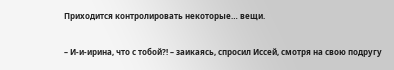Приходится контролировать некоторые… вещи.

– И-и-ирина, что с тобой?! – заикаясь, спросил Иссей, смотря на свою подругу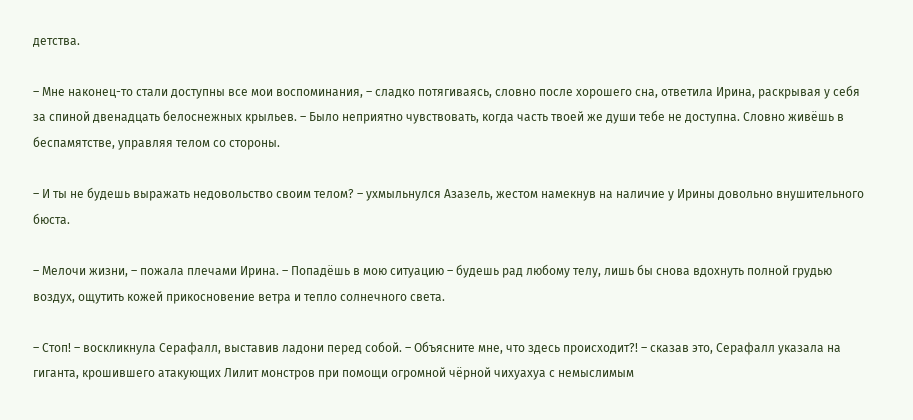детства.

– Мне наконец-то стали доступны все мои воспоминания, – сладко потягиваясь, словно после хорошего сна, ответила Ирина, раскрывая у себя за спиной двенадцать белоснежных крыльев. – Было неприятно чувствовать, когда часть твоей же души тебе не доступна. Словно живёшь в беспамятстве, управляя телом со стороны.

– И ты не будешь выражать недовольство своим телом? – ухмыльнулся Азазель, жестом намекнув на наличие у Ирины довольно внушительного бюста.

– Мелочи жизни, – пожала плечами Ирина. – Попадёшь в мою ситуацию – будешь рад любому телу, лишь бы снова вдохнуть полной грудью воздух, ощутить кожей прикосновение ветра и тепло солнечного света.

– Стоп! – воскликнула Серафалл, выставив ладони перед собой. – Объясните мне, что здесь происходит?! – сказав это, Серафалл указала на гиганта, крошившего атакующих Лилит монстров при помощи огромной чёрной чихуахуа с немыслимым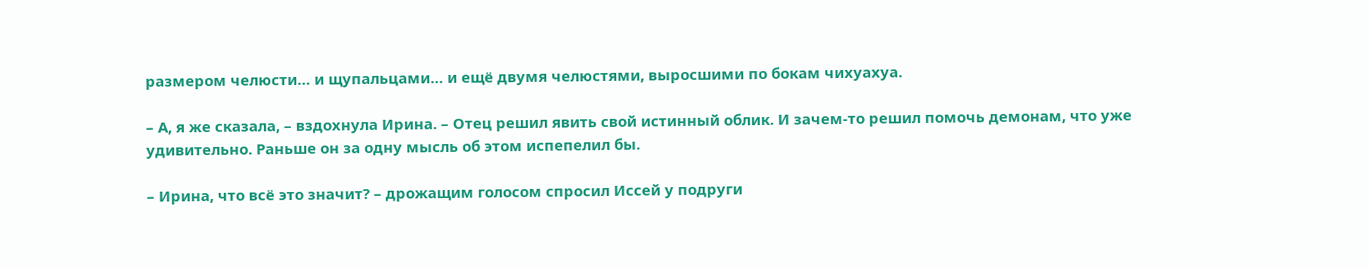размером челюсти… и щупальцами… и ещё двумя челюстями, выросшими по бокам чихуахуа.

– А, я же сказала, – вздохнула Ирина. – Отец решил явить свой истинный облик. И зачем-то решил помочь демонам, что уже удивительно. Раньше он за одну мысль об этом испепелил бы.

– Ирина, что всё это значит? – дрожащим голосом спросил Иссей у подруги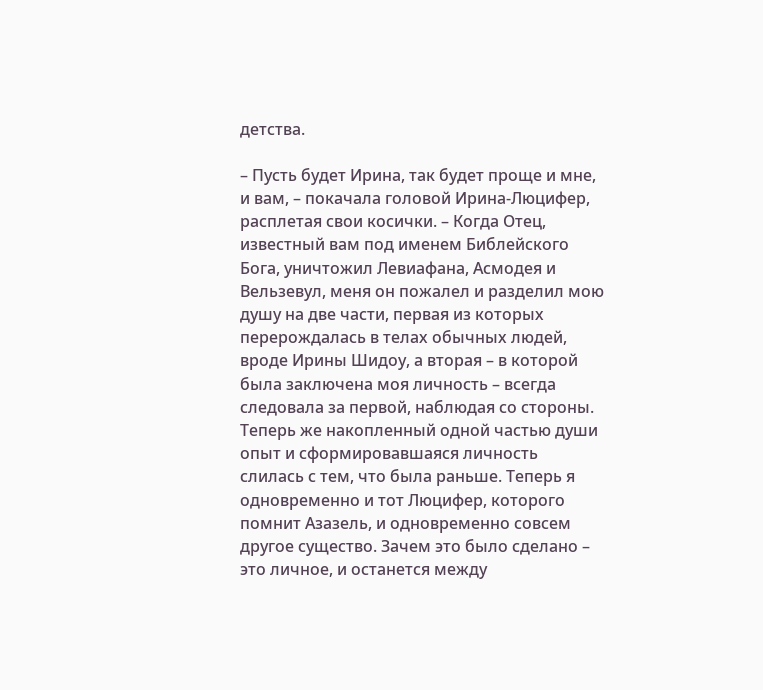детства.

– Пусть будет Ирина, так будет проще и мне, и вам, – покачала головой Ирина-Люцифер, расплетая свои косички. – Когда Отец, известный вам под именем Библейского Бога, уничтожил Левиафана, Асмодея и Вельзевул, меня он пожалел и разделил мою душу на две части, первая из которых перерождалась в телах обычных людей, вроде Ирины Шидоу, а вторая – в которой была заключена моя личность – всегда следовала за первой, наблюдая со стороны. Теперь же накопленный одной частью души опыт и сформировавшаяся личность слилась с тем, что была раньше. Теперь я одновременно и тот Люцифер, которого помнит Азазель, и одновременно совсем другое существо. Зачем это было сделано – это личное, и останется между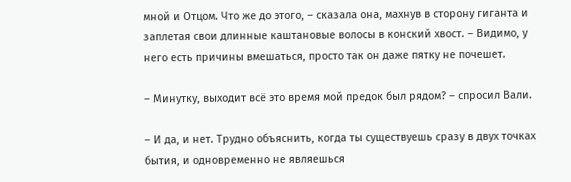мной и Отцом. Что же до этого, – сказала она, махнув в сторону гиганта и заплетая свои длинные каштановые волосы в конский хвост. – Видимо, у него есть причины вмешаться, просто так он даже пятку не почешет.

– Минутку, выходит всё это время мой предок был рядом? – спросил Вали.

– И да, и нет. Трудно объяснить, когда ты существуешь сразу в двух точках бытия, и одновременно не являешься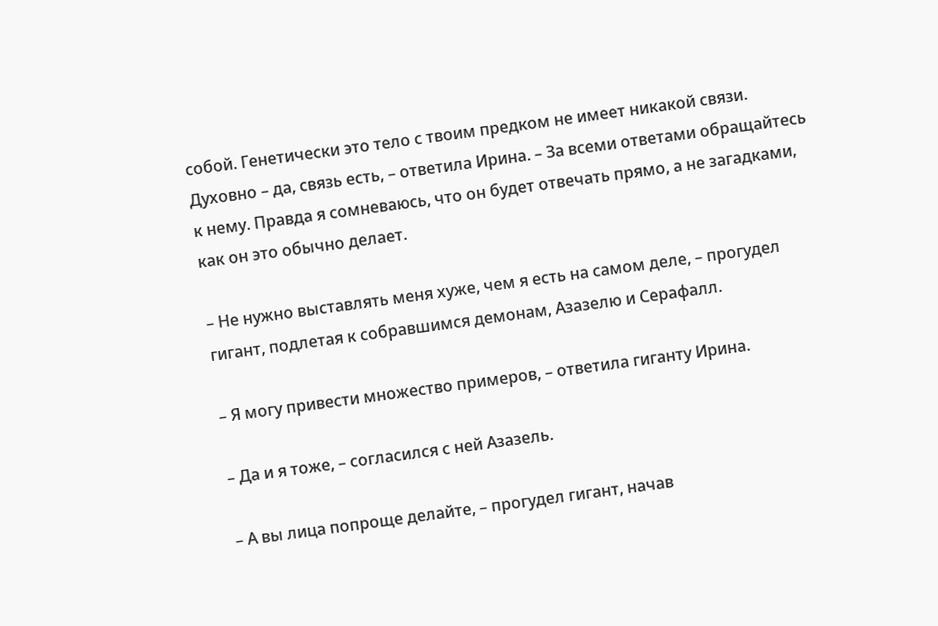собой. Генетически это тело с твоим предком не имеет никакой связи. Духовно – да, связь есть, – ответила Ирина. – За всеми ответами обращайтесь к нему. Правда я сомневаюсь, что он будет отвечать прямо, а не загадками, как он это обычно делает.

– Не нужно выставлять меня хуже, чем я есть на самом деле, – прогудел гигант, подлетая к собравшимся демонам, Азазелю и Серафалл.

– Я могу привести множество примеров, – ответила гиганту Ирина.

– Да и я тоже, – согласился с ней Азазель.

– А вы лица попроще делайте, – прогудел гигант, начав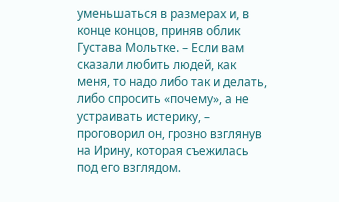уменьшаться в размерах и, в конце концов, приняв облик Густава Мольтке. – Если вам сказали любить людей, как меня, то надо либо так и делать, либо спросить «почему», а не устраивать истерику, – проговорил он, грозно взглянув на Ирину, которая съежилась под его взглядом.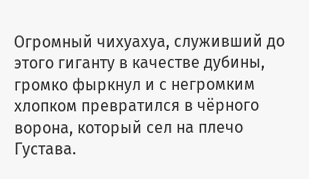Огромный чихуахуа, служивший до этого гиганту в качестве дубины, громко фыркнул и с негромким хлопком превратился в чёрного ворона, который сел на плечо Густава.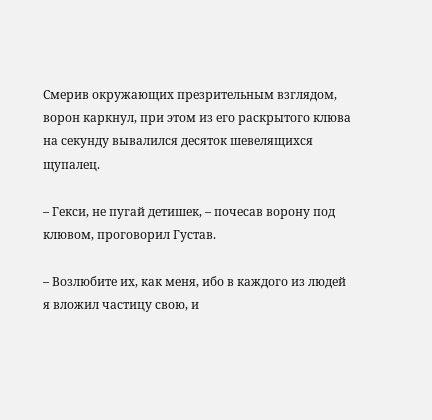Смерив окружающих презрительным взглядом, ворон каркнул, при этом из его раскрытого клюва на секунду вывалился десяток шевелящихся щупалец.

– Гекси, не пугай детишек, – почесав ворону под клювом, проговорил Густав.

– Возлюбите их, как меня, ибо в каждого из людей я вложил частицу свою, и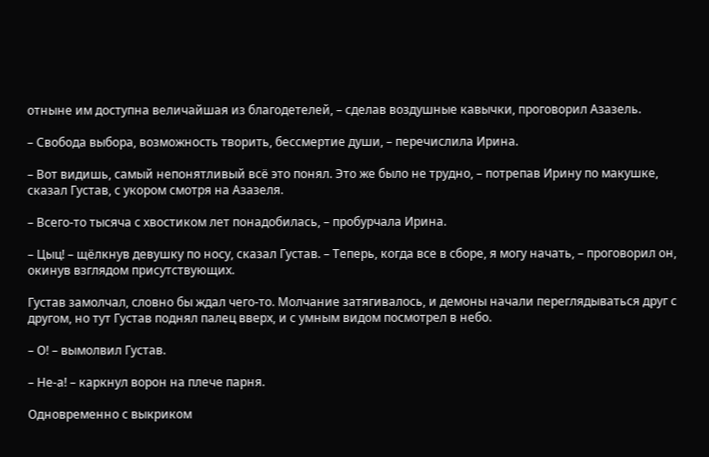отныне им доступна величайшая из благодетелей, – сделав воздушные кавычки, проговорил Азазель.

– Свобода выбора, возможность творить, бессмертие души, – перечислила Ирина.

– Вот видишь, самый непонятливый всё это понял. Это же было не трудно, – потрепав Ирину по макушке, сказал Густав, с укором смотря на Азазеля.

– Всего-то тысяча с хвостиком лет понадобилась, – пробурчала Ирина.

– Цыц! – щёлкнув девушку по носу, сказал Густав. – Теперь, когда все в сборе, я могу начать, – проговорил он, окинув взглядом присутствующих.

Густав замолчал, словно бы ждал чего-то. Молчание затягивалось, и демоны начали переглядываться друг с другом, но тут Густав поднял палец вверх, и с умным видом посмотрел в небо.

– О! – вымолвил Густав.

– Не-а! – каркнул ворон на плече парня.

Одновременно с выкриком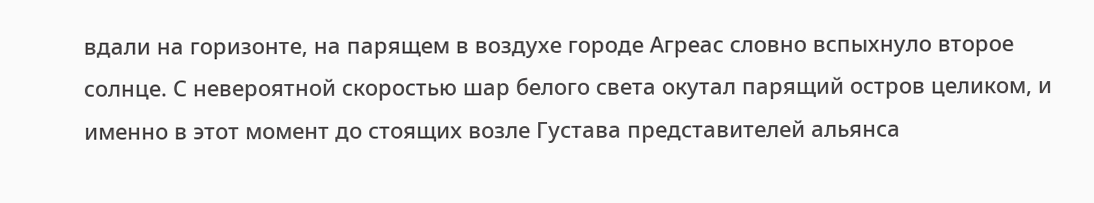вдали на горизонте, на парящем в воздухе городе Агреас словно вспыхнуло второе солнце. С невероятной скоростью шар белого света окутал парящий остров целиком, и именно в этот момент до стоящих возле Густава представителей альянса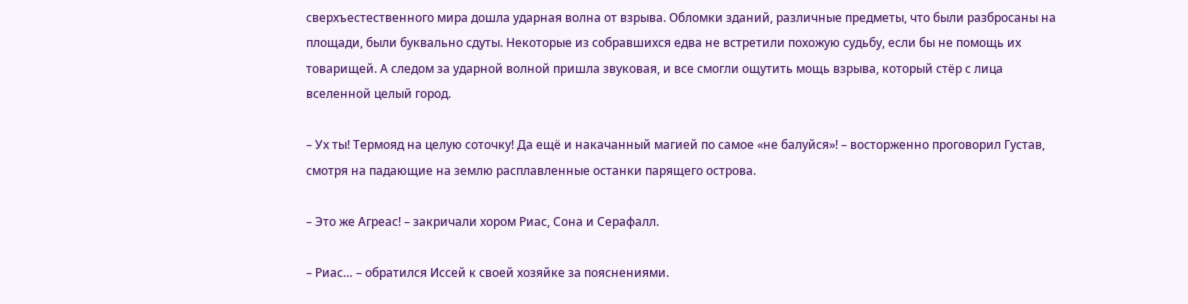сверхъестественного мира дошла ударная волна от взрыва. Обломки зданий, различные предметы, что были разбросаны на площади, были буквально сдуты. Некоторые из собравшихся едва не встретили похожую судьбу, если бы не помощь их товарищей. А следом за ударной волной пришла звуковая, и все смогли ощутить мощь взрыва, который стёр с лица вселенной целый город.

– Ух ты! Термояд на целую соточку! Да ещё и накачанный магией по самое «не балуйся»! – восторженно проговорил Густав, смотря на падающие на землю расплавленные останки парящего острова.

– Это же Агреас! – закричали хором Риас, Сона и Серафалл.

– Риас… – обратился Иссей к своей хозяйке за пояснениями.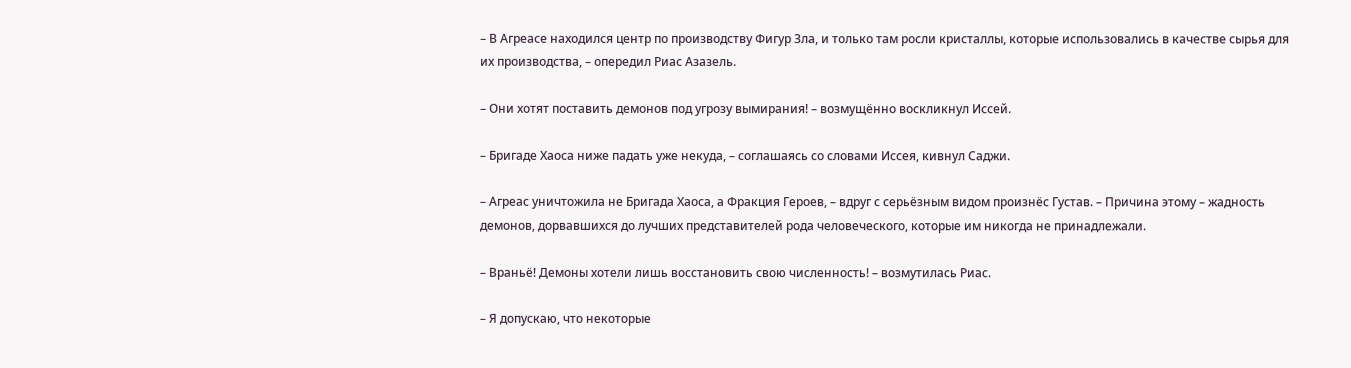– В Агреасе находился центр по производству Фигур Зла, и только там росли кристаллы, которые использовались в качестве сырья для их производства, – опередил Риас Азазель.

– Они хотят поставить демонов под угрозу вымирания! – возмущённо воскликнул Иссей.

– Бригаде Хаоса ниже падать уже некуда, – соглашаясь со словами Иссея, кивнул Саджи.

– Агреас уничтожила не Бригада Хаоса, а Фракция Героев, – вдруг с серьёзным видом произнёс Густав. – Причина этому – жадность демонов, дорвавшихся до лучших представителей рода человеческого, которые им никогда не принадлежали.

– Враньё! Демоны хотели лишь восстановить свою численность! – возмутилась Риас.

– Я допускаю, что некоторые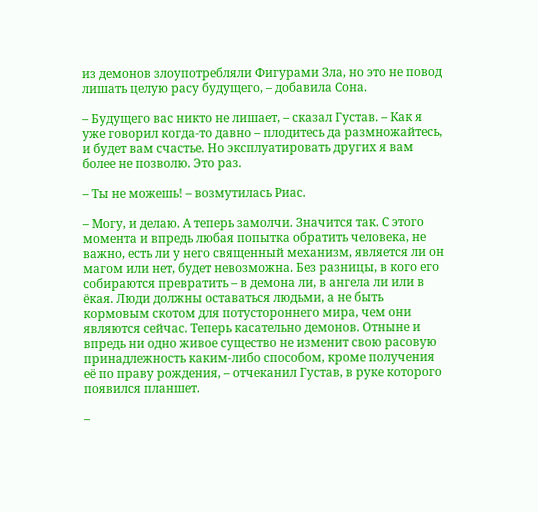из демонов злоупотребляли Фигурами Зла, но это не повод лишать целую расу будущего, – добавила Сона.

– Будущего вас никто не лишает, – сказал Густав. – Как я уже говорил когда-то давно – плодитесь да размножайтесь, и будет вам счастье. Но эксплуатировать других я вам более не позволю. Это раз.

– Ты не можешь! – возмутилась Риас.

– Могу, и делаю. А теперь замолчи. Значится так. С этого момента и впредь любая попытка обратить человека, не важно, есть ли у него священный механизм, является ли он магом или нет, будет невозможна. Без разницы, в кого его собираются превратить – в демона ли, в ангела ли или в ёкая. Люди должны оставаться людьми, а не быть кормовым скотом для потустороннего мира, чем они являются сейчас. Теперь касательно демонов. Отныне и впредь ни одно живое существо не изменит свою расовую принадлежность каким-либо способом, кроме получения её по праву рождения, – отчеканил Густав, в руке которого появился планшет.

–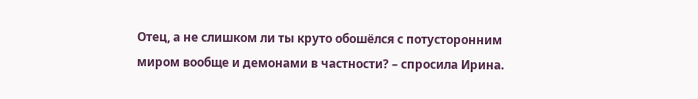Отец, а не слишком ли ты круто обошёлся с потусторонним миром вообще и демонами в частности? – спросила Ирина.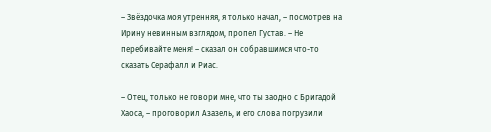– Звёздочка моя утренняя, я только начал, – посмотрев на Ирину невинным взглядом, пропел Густав. – Не перебивайте меня! – сказал он собравшимся что-то сказать Серафалл и Риас.

– Отец, только не говори мне, что ты заодно с Бригадой Хаоса, – проговорил Азазель, и его слова погрузили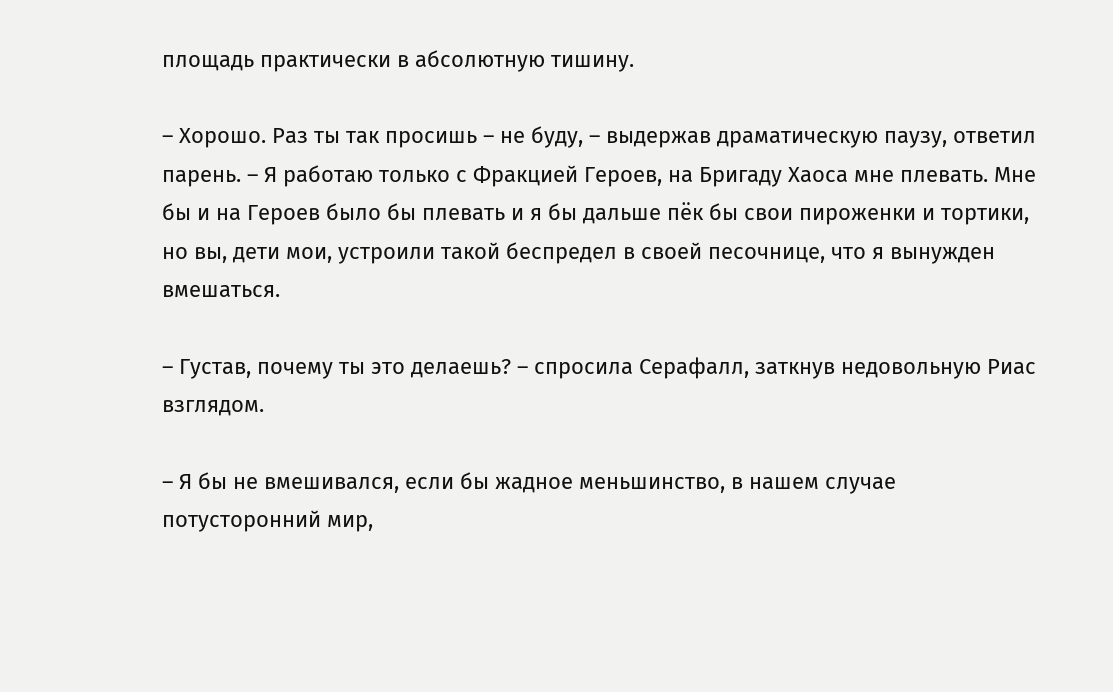площадь практически в абсолютную тишину.

– Хорошо. Раз ты так просишь – не буду, – выдержав драматическую паузу, ответил парень. – Я работаю только с Фракцией Героев, на Бригаду Хаоса мне плевать. Мне бы и на Героев было бы плевать и я бы дальше пёк бы свои пироженки и тортики, но вы, дети мои, устроили такой беспредел в своей песочнице, что я вынужден вмешаться.

– Густав, почему ты это делаешь? – спросила Серафалл, заткнув недовольную Риас взглядом.

– Я бы не вмешивался, если бы жадное меньшинство, в нашем случае потусторонний мир,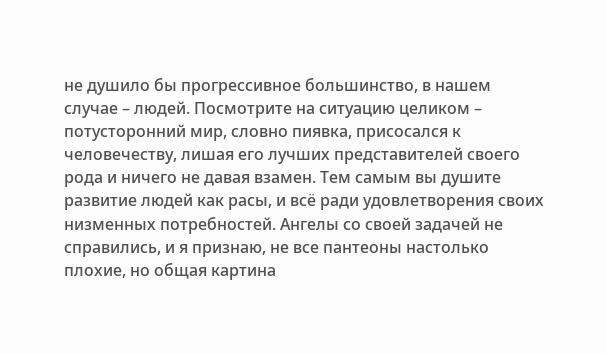не душило бы прогрессивное большинство, в нашем случае – людей. Посмотрите на ситуацию целиком – потусторонний мир, словно пиявка, присосался к человечеству, лишая его лучших представителей своего рода и ничего не давая взамен. Тем самым вы душите развитие людей как расы, и всё ради удовлетворения своих низменных потребностей. Ангелы со своей задачей не справились, и я признаю, не все пантеоны настолько плохие, но общая картина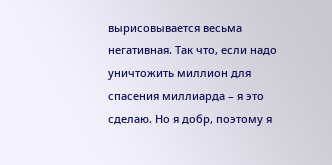вырисовывается весьма негативная. Так что, если надо уничтожить миллион для спасения миллиарда – я это сделаю. Но я добр, поэтому я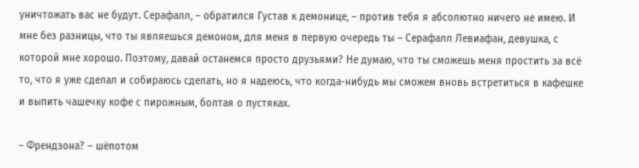уничтожать вас не будут. Серафалл, – обратился Густав к демонице, – против тебя я абсолютно ничего не имею. И мне без разницы, что ты являешься демоном, для меня в первую очередь ты – Серафалл Левиафан, девушка, с которой мне хорошо. Поэтому, давай останемся просто друзьями? Не думаю, что ты сможешь меня простить за всё то, что я уже сделал и собираюсь сделать, но я надеюсь, что когда-нибудь мы сможем вновь встретиться в кафешке и выпить чашечку кофе с пирожным, болтая о пустяках.

– Френдзона? – шёпотом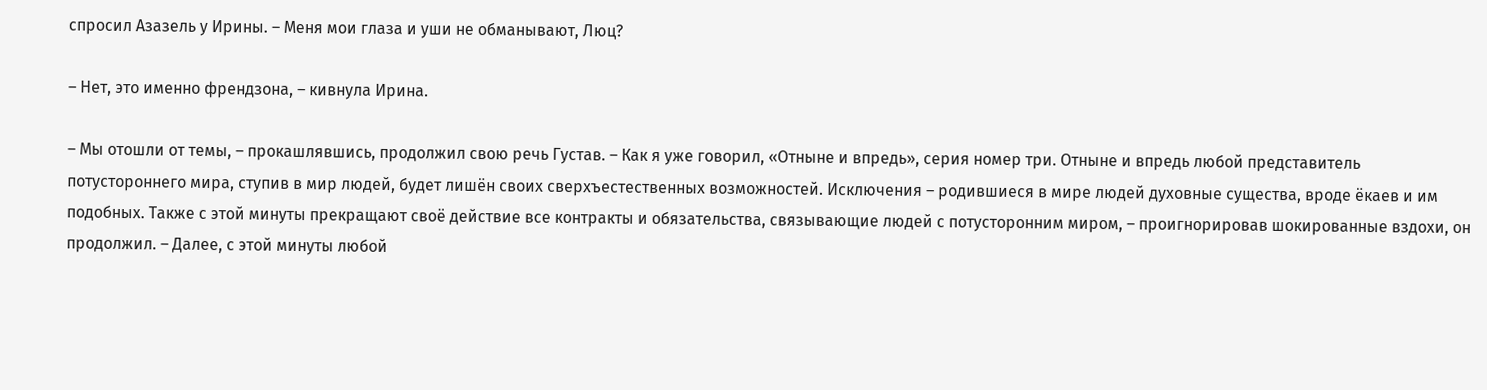спросил Азазель у Ирины. – Меня мои глаза и уши не обманывают, Люц?

– Нет, это именно френдзона, – кивнула Ирина.

– Мы отошли от темы, – прокашлявшись, продолжил свою речь Густав. – Как я уже говорил, «Отныне и впредь», серия номер три. Отныне и впредь любой представитель потустороннего мира, ступив в мир людей, будет лишён своих сверхъестественных возможностей. Исключения – родившиеся в мире людей духовные существа, вроде ёкаев и им подобных. Также с этой минуты прекращают своё действие все контракты и обязательства, связывающие людей с потусторонним миром, – проигнорировав шокированные вздохи, он продолжил. – Далее, с этой минуты любой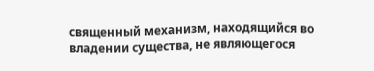священный механизм, находящийся во владении существа, не являющегося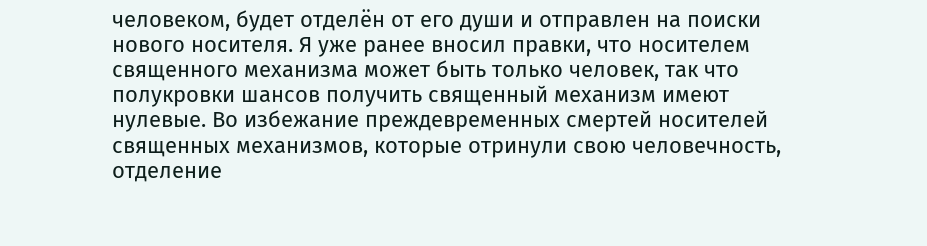человеком, будет отделён от его души и отправлен на поиски нового носителя. Я уже ранее вносил правки, что носителем священного механизма может быть только человек, так что полукровки шансов получить священный механизм имеют нулевые. Во избежание преждевременных смертей носителей священных механизмов, которые отринули свою человечность, отделение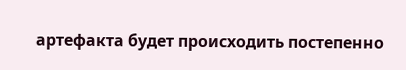артефакта будет происходить постепенно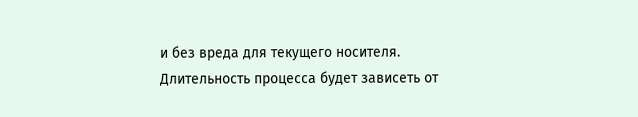и без вреда для текущего носителя. Длительность процесса будет зависеть от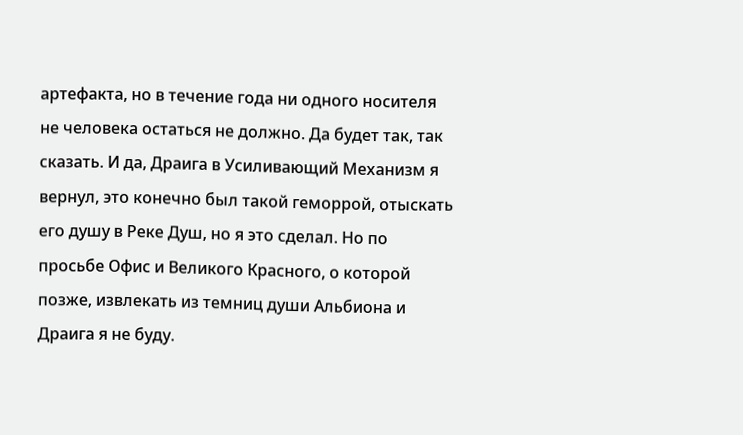артефакта, но в течение года ни одного носителя не человека остаться не должно. Да будет так, так сказать. И да, Драига в Усиливающий Механизм я вернул, это конечно был такой геморрой, отыскать его душу в Реке Душ, но я это сделал. Но по просьбе Офис и Великого Красного, о которой позже, извлекать из темниц души Альбиона и Драига я не буду.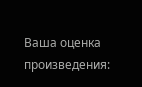Ваша оценка произведения: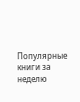Популярные книги за неделю